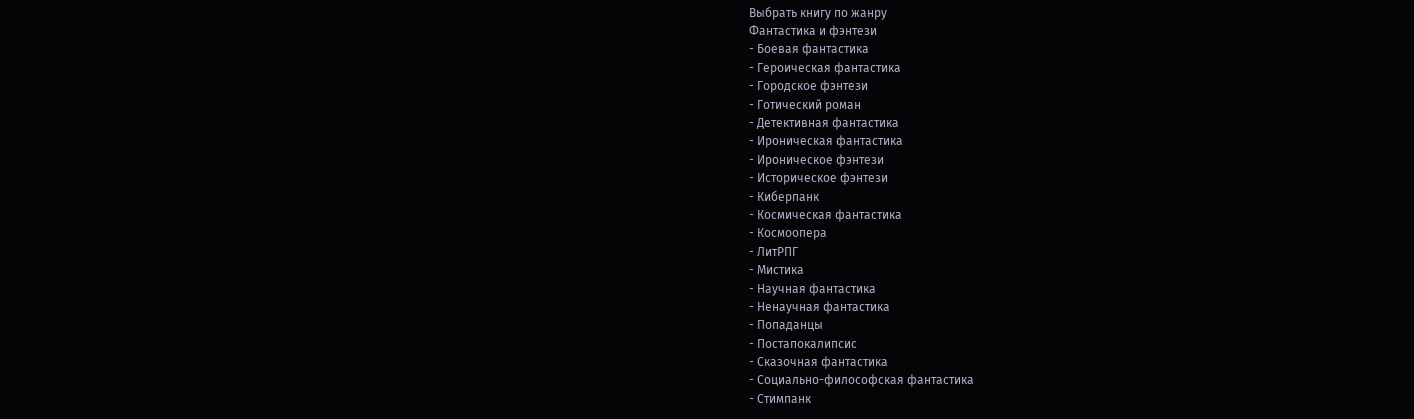Выбрать книгу по жанру
Фантастика и фэнтези
- Боевая фантастика
- Героическая фантастика
- Городское фэнтези
- Готический роман
- Детективная фантастика
- Ироническая фантастика
- Ироническое фэнтези
- Историческое фэнтези
- Киберпанк
- Космическая фантастика
- Космоопера
- ЛитРПГ
- Мистика
- Научная фантастика
- Ненаучная фантастика
- Попаданцы
- Постапокалипсис
- Сказочная фантастика
- Социально-философская фантастика
- Стимпанк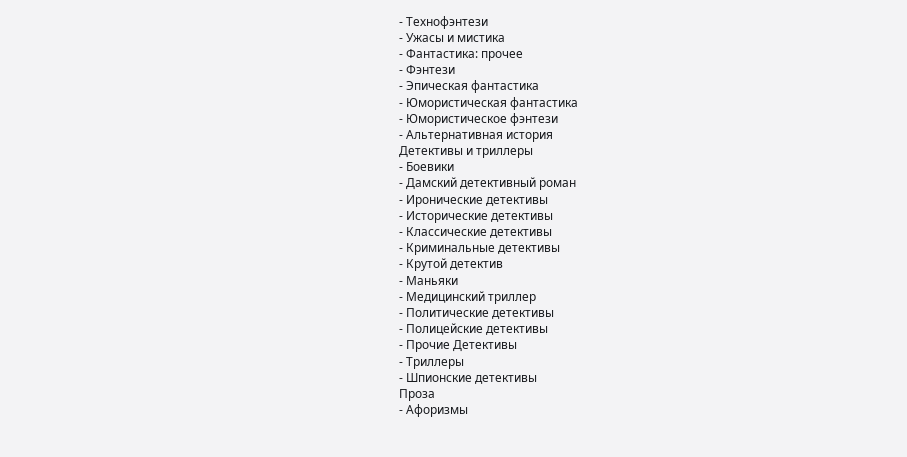- Технофэнтези
- Ужасы и мистика
- Фантастика: прочее
- Фэнтези
- Эпическая фантастика
- Юмористическая фантастика
- Юмористическое фэнтези
- Альтернативная история
Детективы и триллеры
- Боевики
- Дамский детективный роман
- Иронические детективы
- Исторические детективы
- Классические детективы
- Криминальные детективы
- Крутой детектив
- Маньяки
- Медицинский триллер
- Политические детективы
- Полицейские детективы
- Прочие Детективы
- Триллеры
- Шпионские детективы
Проза
- Афоризмы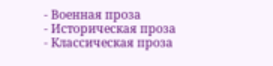- Военная проза
- Историческая проза
- Классическая проза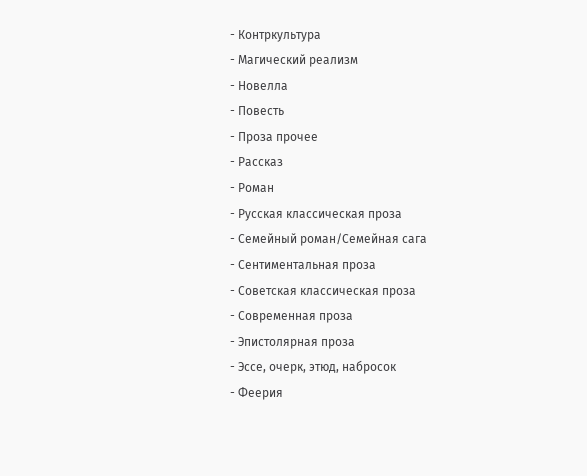- Контркультура
- Магический реализм
- Новелла
- Повесть
- Проза прочее
- Рассказ
- Роман
- Русская классическая проза
- Семейный роман/Семейная сага
- Сентиментальная проза
- Советская классическая проза
- Современная проза
- Эпистолярная проза
- Эссе, очерк, этюд, набросок
- Феерия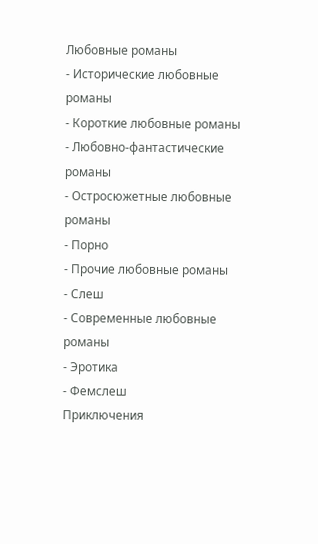Любовные романы
- Исторические любовные романы
- Короткие любовные романы
- Любовно-фантастические романы
- Остросюжетные любовные романы
- Порно
- Прочие любовные романы
- Слеш
- Современные любовные романы
- Эротика
- Фемслеш
Приключения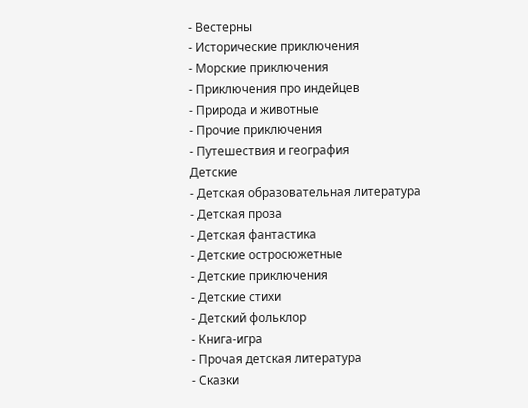- Вестерны
- Исторические приключения
- Морские приключения
- Приключения про индейцев
- Природа и животные
- Прочие приключения
- Путешествия и география
Детские
- Детская образовательная литература
- Детская проза
- Детская фантастика
- Детские остросюжетные
- Детские приключения
- Детские стихи
- Детский фольклор
- Книга-игра
- Прочая детская литература
- Сказки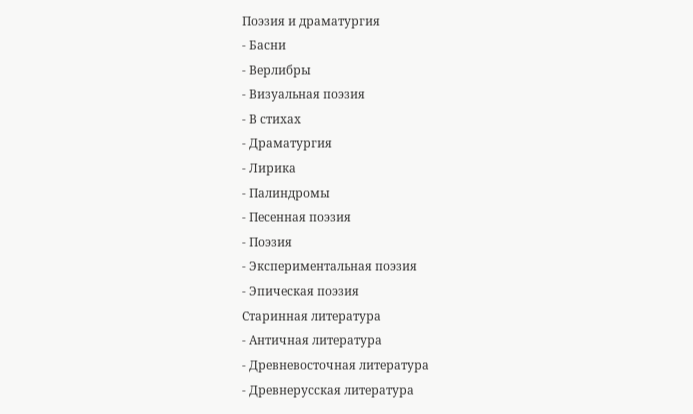Поэзия и драматургия
- Басни
- Верлибры
- Визуальная поэзия
- В стихах
- Драматургия
- Лирика
- Палиндромы
- Песенная поэзия
- Поэзия
- Экспериментальная поэзия
- Эпическая поэзия
Старинная литература
- Античная литература
- Древневосточная литература
- Древнерусская литература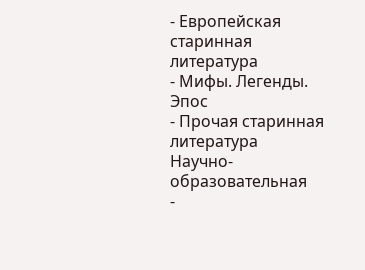- Европейская старинная литература
- Мифы. Легенды. Эпос
- Прочая старинная литература
Научно-образовательная
-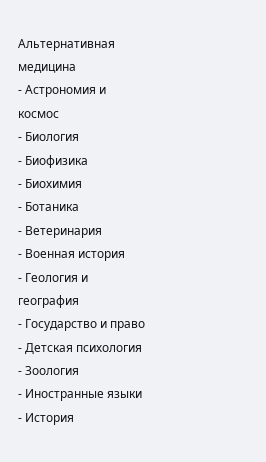Альтернативная медицина
- Астрономия и космос
- Биология
- Биофизика
- Биохимия
- Ботаника
- Ветеринария
- Военная история
- Геология и география
- Государство и право
- Детская психология
- Зоология
- Иностранные языки
- История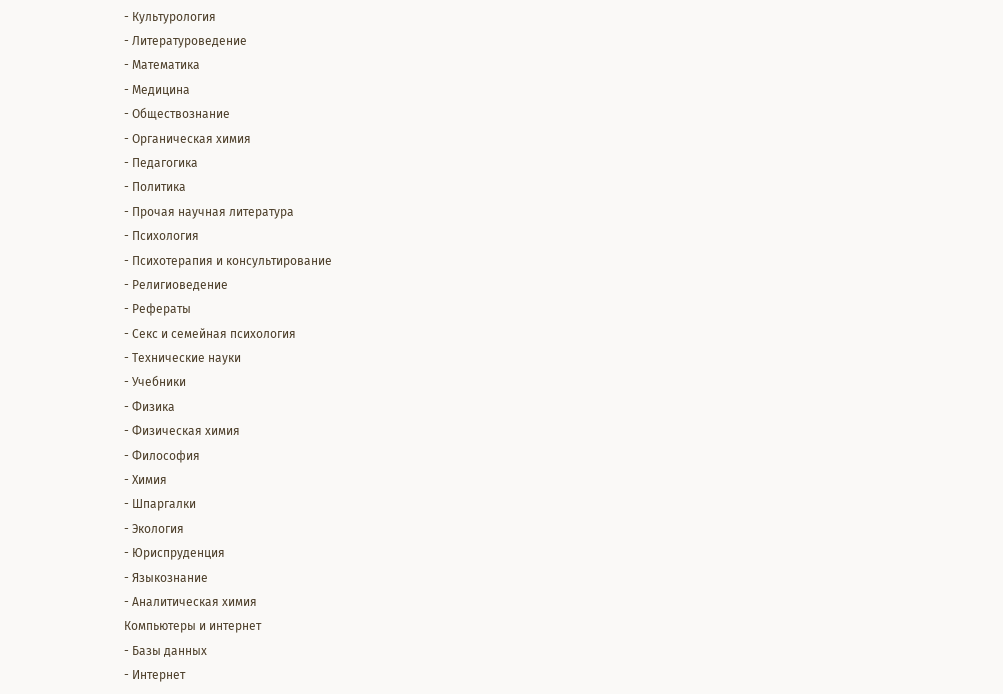- Культурология
- Литературоведение
- Математика
- Медицина
- Обществознание
- Органическая химия
- Педагогика
- Политика
- Прочая научная литература
- Психология
- Психотерапия и консультирование
- Религиоведение
- Рефераты
- Секс и семейная психология
- Технические науки
- Учебники
- Физика
- Физическая химия
- Философия
- Химия
- Шпаргалки
- Экология
- Юриспруденция
- Языкознание
- Аналитическая химия
Компьютеры и интернет
- Базы данных
- Интернет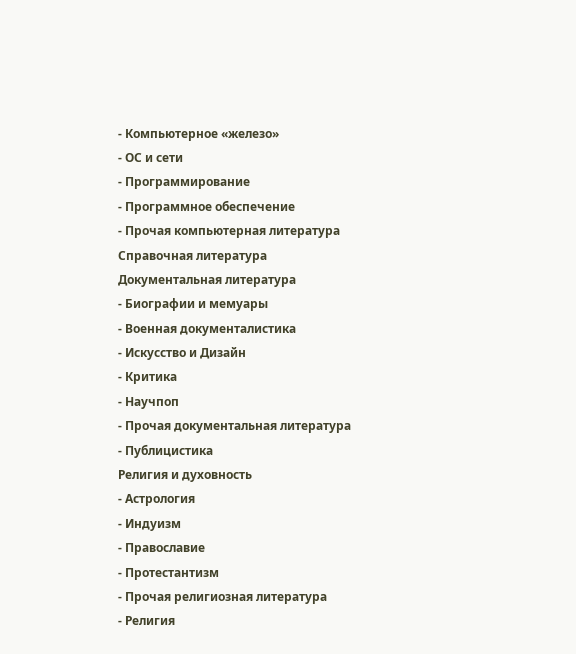- Компьютерное «железо»
- ОС и сети
- Программирование
- Программное обеспечение
- Прочая компьютерная литература
Справочная литература
Документальная литература
- Биографии и мемуары
- Военная документалистика
- Искусство и Дизайн
- Критика
- Научпоп
- Прочая документальная литература
- Публицистика
Религия и духовность
- Астрология
- Индуизм
- Православие
- Протестантизм
- Прочая религиозная литература
- Религия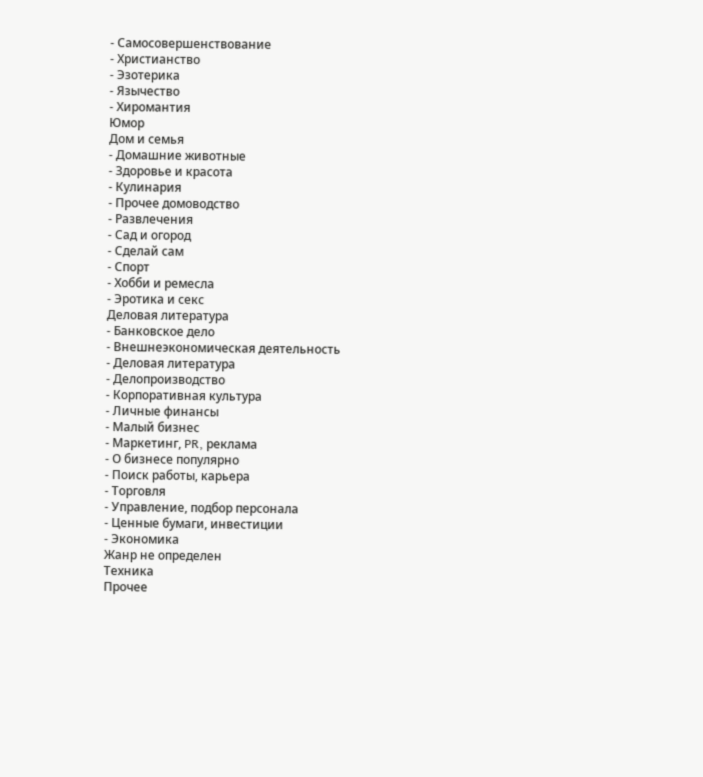- Самосовершенствование
- Христианство
- Эзотерика
- Язычество
- Хиромантия
Юмор
Дом и семья
- Домашние животные
- Здоровье и красота
- Кулинария
- Прочее домоводство
- Развлечения
- Сад и огород
- Сделай сам
- Спорт
- Хобби и ремесла
- Эротика и секс
Деловая литература
- Банковское дело
- Внешнеэкономическая деятельность
- Деловая литература
- Делопроизводство
- Корпоративная культура
- Личные финансы
- Малый бизнес
- Маркетинг, PR, реклама
- О бизнесе популярно
- Поиск работы, карьера
- Торговля
- Управление, подбор персонала
- Ценные бумаги, инвестиции
- Экономика
Жанр не определен
Техника
Прочее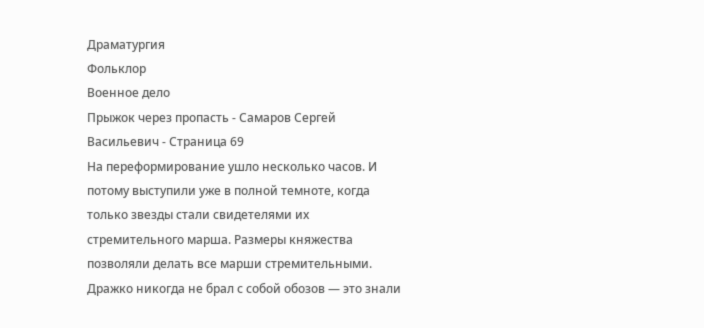Драматургия
Фольклор
Военное дело
Прыжок через пропасть - Самаров Сергей Васильевич - Страница 69
На переформирование ушло несколько часов. И потому выступили уже в полной темноте, когда только звезды стали свидетелями их стремительного марша. Размеры княжества позволяли делать все марши стремительными. Дражко никогда не брал с собой обозов — это знали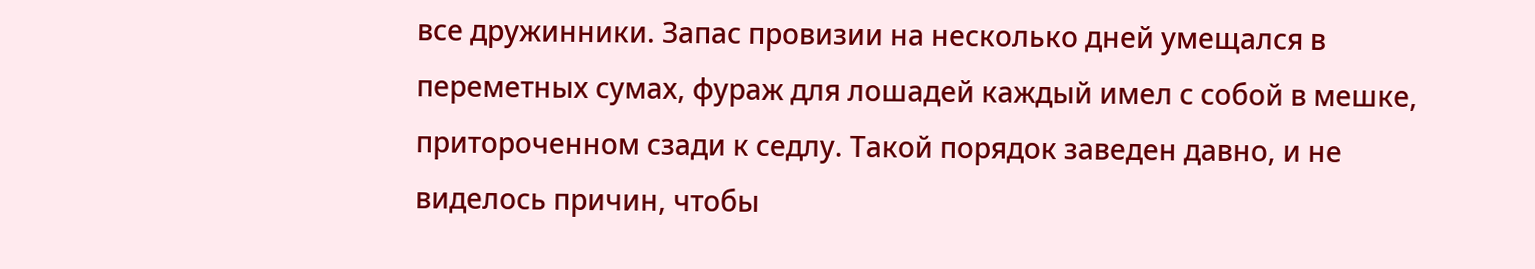все дружинники. Запас провизии на несколько дней умещался в переметных сумах, фураж для лошадей каждый имел с собой в мешке, притороченном сзади к седлу. Такой порядок заведен давно, и не виделось причин, чтобы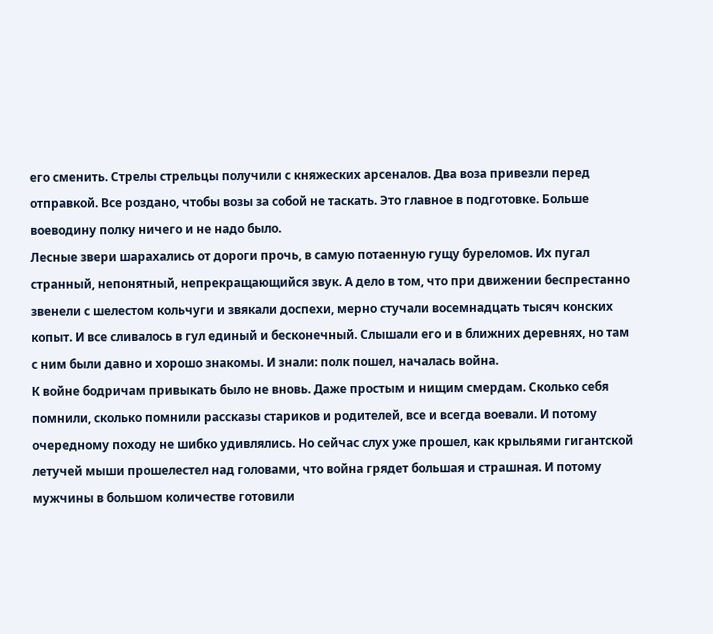его сменить. Стрелы стрельцы получили с княжеских арсеналов. Два воза привезли перед отправкой. Все роздано, чтобы возы за собой не таскать. Это главное в подготовке. Больше воеводину полку ничего и не надо было.
Лесные звери шарахались от дороги прочь, в самую потаенную гущу буреломов. Их пугал странный, непонятный, непрекращающийся звук. А дело в том, что при движении беспрестанно звенели с шелестом кольчуги и звякали доспехи, мерно стучали восемнадцать тысяч конских копыт. И все сливалось в гул единый и бесконечный. Слышали его и в ближних деревнях, но там с ним были давно и хорошо знакомы. И знали: полк пошел, началась война.
К войне бодричам привыкать было не вновь. Даже простым и нищим смердам. Сколько себя помнили, сколько помнили рассказы стариков и родителей, все и всегда воевали. И потому очередному походу не шибко удивлялись. Но сейчас слух уже прошел, как крыльями гигантской летучей мыши прошелестел над головами, что война грядет большая и страшная. И потому мужчины в большом количестве готовили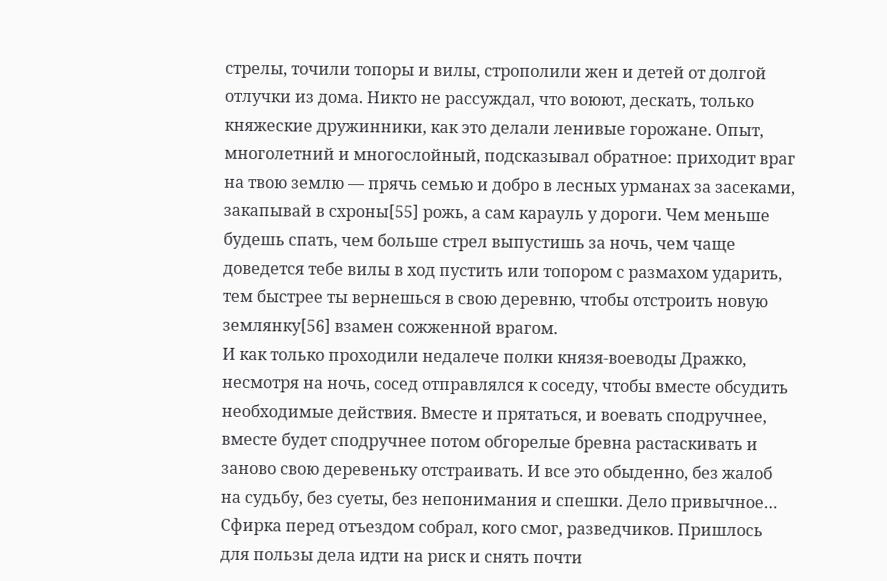стрелы, точили топоры и вилы, строполили жен и детей от долгой отлучки из дома. Никто не рассуждал, что воюют, дескать, только княжеские дружинники, как это делали ленивые горожане. Опыт, многолетний и многослойный, подсказывал обратное: приходит враг на твою землю — прячь семью и добро в лесных урманах за засеками, закапывай в схроны[55] рожь, а сам карауль у дороги. Чем меньше будешь спать, чем больше стрел выпустишь за ночь, чем чаще доведется тебе вилы в ход пустить или топором с размахом ударить, тем быстрее ты вернешься в свою деревню, чтобы отстроить новую землянку[56] взамен сожженной врагом.
И как только проходили недалече полки князя-воеводы Дражко, несмотря на ночь, сосед отправлялся к соседу, чтобы вместе обсудить необходимые действия. Вместе и прятаться, и воевать сподручнее, вместе будет сподручнее потом обгорелые бревна растаскивать и заново свою деревеньку отстраивать. И все это обыденно, без жалоб на судьбу, без суеты, без непонимания и спешки. Дело привычное…
Сфирка перед отъездом собрал, кого смог, разведчиков. Пришлось для пользы дела идти на риск и снять почти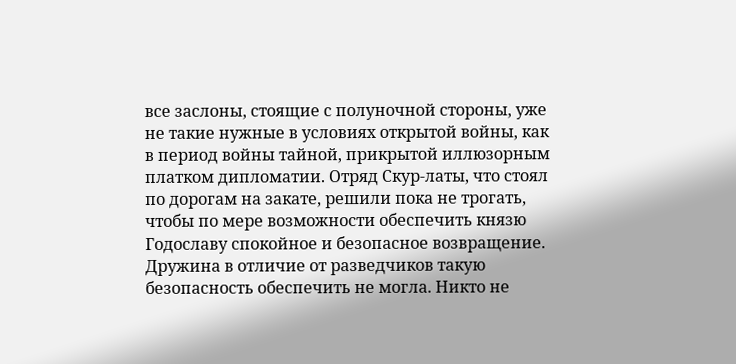все заслоны, стоящие с полуночной стороны, уже не такие нужные в условиях открытой войны, как в период войны тайной, прикрытой иллюзорным платком дипломатии. Отряд Скур-латы, что стоял по дорогам на закате, решили пока не трогать, чтобы по мере возможности обеспечить князю Годославу спокойное и безопасное возвращение. Дружина в отличие от разведчиков такую безопасность обеспечить не могла. Никто не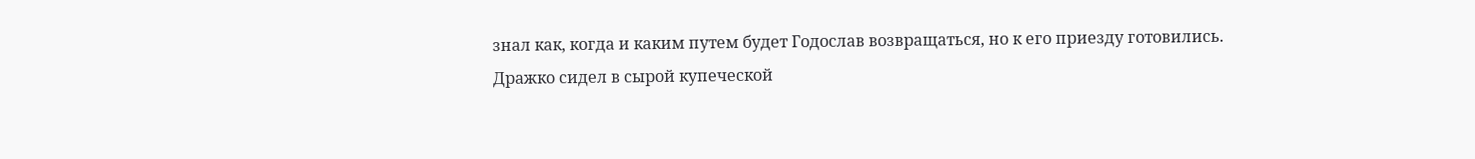знал как, когда и каким путем будет Годослав возвращаться, но к его приезду готовились.
Дражко сидел в сырой купеческой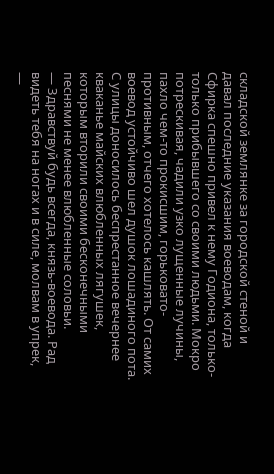складской землянке за городской стеной и давал последние указания воеводам, когда Сфирка спешно привел к нему Годиона, только-только прибывшего со своими людьми. Мокро потрескивая, чадили узко лущенные лучины, пахло чем-то прокисшим, горьковато-противным, отчего хотелось кашлять. От самих воевод устойчиво шел душок лошадиного пота. С улицы доносилось беспрестанное вечернее кваканье майских влюбленных лягушек, которым вторили своими бесконечными песнями не менее влюбленные соловьи.
— Здравствуй будь всегда, князь-воевода. Рад видеть тебя на ногах и в силе, молвам в упрек, —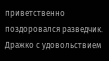приветственно поздоровался разведчик.
Дражко с удовольствием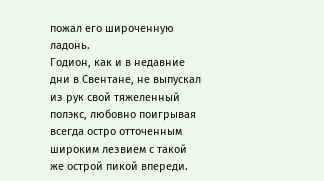пожал его широченную ладонь.
Годион, как и в недавние дни в Свентане, не выпускал из рук свой тяжеленный полэкс, любовно поигрывая всегда остро отточенным широким лезвием с такой же острой пикой впереди.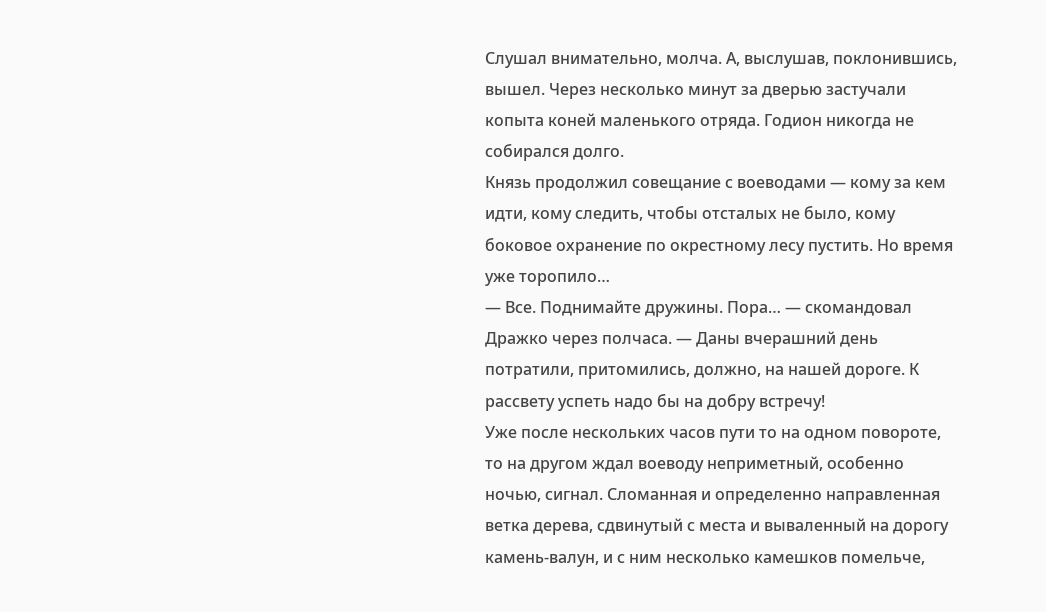Слушал внимательно, молча. А, выслушав, поклонившись, вышел. Через несколько минут за дверью застучали копыта коней маленького отряда. Годион никогда не собирался долго.
Князь продолжил совещание с воеводами — кому за кем идти, кому следить, чтобы отсталых не было, кому боковое охранение по окрестному лесу пустить. Но время уже торопило…
— Все. Поднимайте дружины. Пора… — скомандовал Дражко через полчаса. — Даны вчерашний день потратили, притомились, должно, на нашей дороге. К рассвету успеть надо бы на добру встречу!
Уже после нескольких часов пути то на одном повороте, то на другом ждал воеводу неприметный, особенно ночью, сигнал. Сломанная и определенно направленная ветка дерева, сдвинутый с места и вываленный на дорогу камень-валун, и с ним несколько камешков помельче,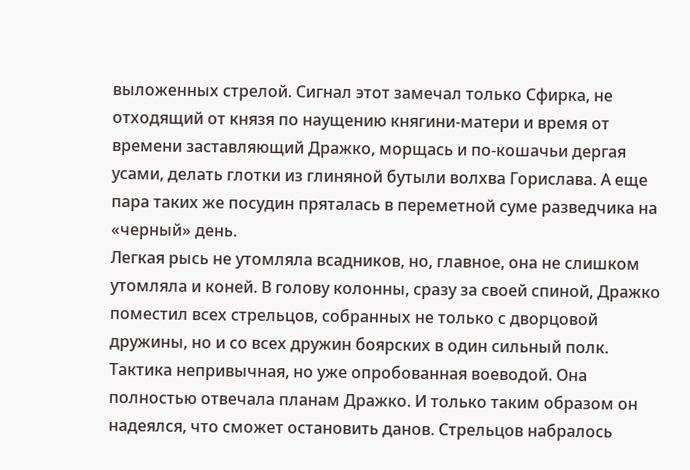выложенных стрелой. Сигнал этот замечал только Сфирка, не отходящий от князя по наущению княгини-матери и время от времени заставляющий Дражко, морщась и по-кошачьи дергая усами, делать глотки из глиняной бутыли волхва Горислава. А еще пара таких же посудин пряталась в переметной суме разведчика на «черный» день.
Легкая рысь не утомляла всадников, но, главное, она не слишком утомляла и коней. В голову колонны, сразу за своей спиной, Дражко поместил всех стрельцов, собранных не только с дворцовой дружины, но и со всех дружин боярских в один сильный полк. Тактика непривычная, но уже опробованная воеводой. Она полностью отвечала планам Дражко. И только таким образом он надеялся, что сможет остановить данов. Стрельцов набралось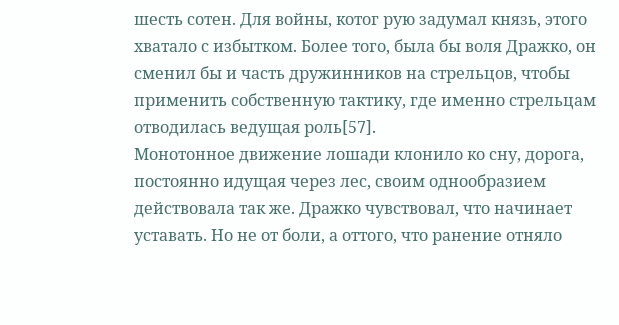шесть сотен. Для войны, котог рую задумал князь, этого хватало с избытком. Более того, была бы воля Дражко, он сменил бы и часть дружинников на стрельцов, чтобы применить собственную тактику, где именно стрельцам отводилась ведущая роль[57].
Монотонное движение лошади клонило ко сну, дорога, постоянно идущая через лес, своим однообразием действовала так же. Дражко чувствовал, что начинает уставать. Но не от боли, а оттого, что ранение отняло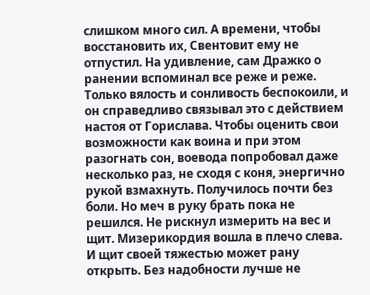слишком много сил. А времени, чтобы восстановить их, Свентовит ему не отпустил. На удивление, сам Дражко о ранении вспоминал все реже и реже. Только вялость и сонливость беспокоили, и он справедливо связывал это с действием настоя от Горислава. Чтобы оценить свои возможности как воина и при этом разогнать сон, воевода попробовал даже несколько раз, не сходя с коня, энергично рукой взмахнуть. Получилось почти без боли. Но меч в руку брать пока не решился. Не рискнул измерить на вес и щит. Мизерикордия вошла в плечо слева. И щит своей тяжестью может рану открыть. Без надобности лучше не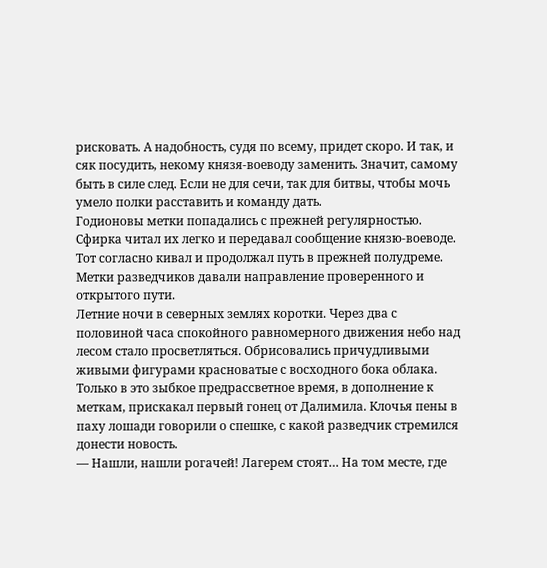рисковать. А надобность, судя по всему, придет скоро. И так, и сяк посудить, некому князя-воеводу заменить. Значит, самому быть в силе след. Если не для сечи, так для битвы, чтобы мочь умело полки расставить и команду дать.
Годионовы метки попадались с прежней регулярностью. Сфирка читал их легко и передавал сообщение князю-воеводе. Тот согласно кивал и продолжал путь в прежней полудреме. Метки разведчиков давали направление проверенного и открытого пути.
Летние ночи в северных землях коротки. Через два с половиной часа спокойного равномерного движения небо над лесом стало просветляться. Обрисовались причудливыми живыми фигурами красноватые с восходного бока облака. Только в это зыбкое предрассветное время, в дополнение к меткам, прискакал первый гонец от Далимила. Клочья пены в паху лошади говорили о спешке, с какой разведчик стремился донести новость.
— Нашли, нашли рогачей! Лагерем стоят… На том месте, где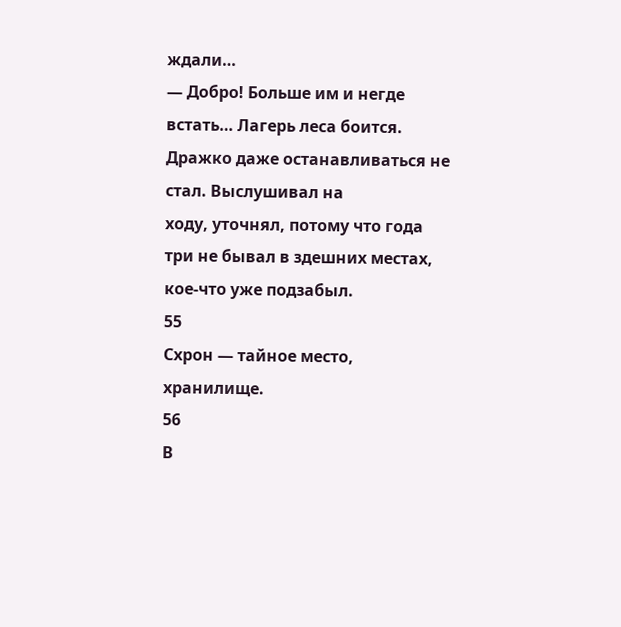ждали…
— Добро! Больше им и негде встать… Лагерь леса боится. Дражко даже останавливаться не стал. Выслушивал на
ходу, уточнял, потому что года три не бывал в здешних местах, кое-что уже подзабыл.
55
Схрон — тайное место, хранилище.
56
В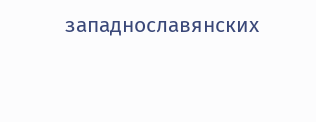западнославянских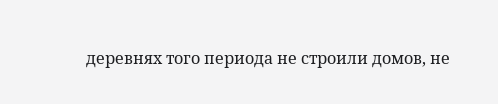деревнях того периода не строили домов, не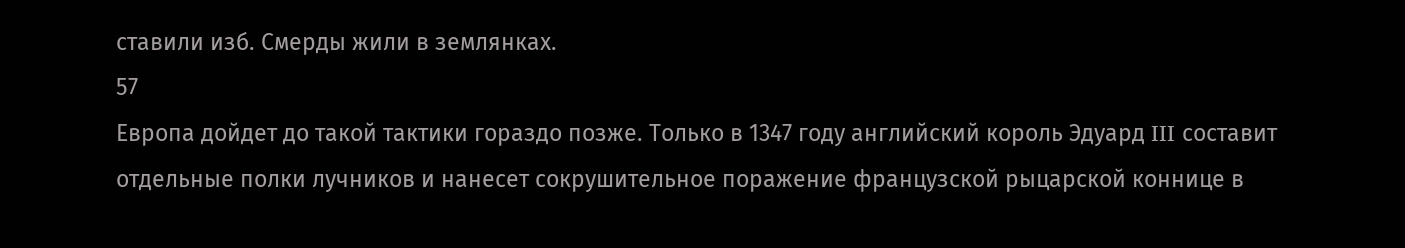ставили изб. Смерды жили в землянках.
57
Европа дойдет до такой тактики гораздо позже. Только в 1347 году английский король Эдуард III составит отдельные полки лучников и нанесет сокрушительное поражение французской рыцарской коннице в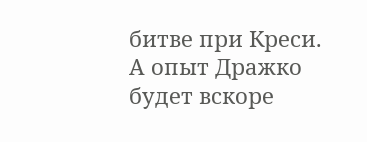битве при Креси. А опыт Дражко будет вскоре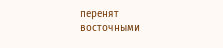перенят восточными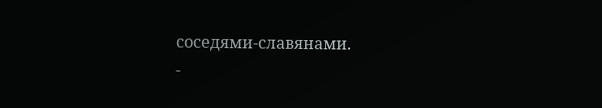соседями-славянами.
-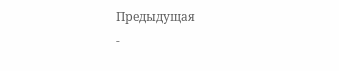Предыдущая
-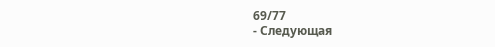69/77
- Следующая